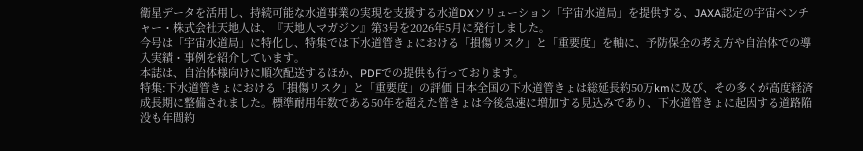衛星データを活用し、持続可能な水道事業の実現を支援する水道DXソリューション「宇宙水道局」を提供する、JAXA認定の宇宙ベンチャー・株式会社天地人は、『天地人マガジン』第3号を2026年5月に発行しました。
今号は「宇宙水道局」に特化し、特集では下水道管きょにおける「損傷リスク」と「重要度」を軸に、予防保全の考え方や自治体での導入実績・事例を紹介しています。
本誌は、自治体様向けに順次配送するほか、PDFでの提供も行っております。
特集:下水道管きょにおける「損傷リスク」と「重要度」の評価 日本全国の下水道管きょは総延長約50万kmに及び、その多くが高度経済成長期に整備されました。標準耐用年数である50年を超えた管きょは今後急速に増加する見込みであり、下水道管きょに起因する道路陥没も年間約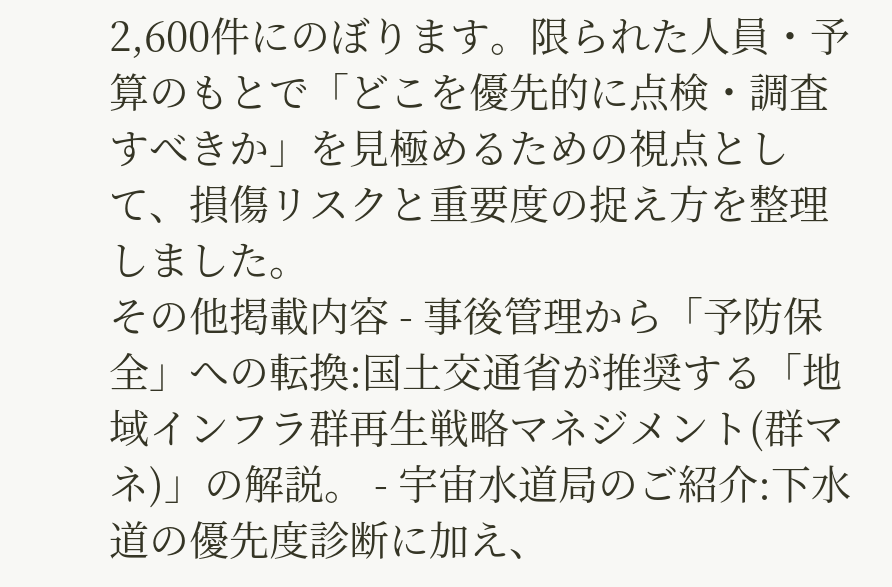2,600件にのぼります。限られた人員・予算のもとで「どこを優先的に点検・調査すべきか」を見極めるための視点として、損傷リスクと重要度の捉え方を整理しました。
その他掲載内容 - 事後管理から「予防保全」への転換:国土交通省が推奨する「地域インフラ群再生戦略マネジメント(群マネ)」の解説。 - 宇宙水道局のご紹介:下水道の優先度診断に加え、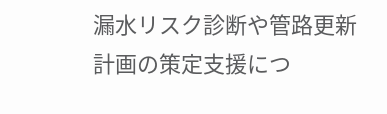漏水リスク診断や管路更新計画の策定支援につ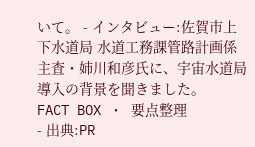いて。 - インタビュー:佐賀市上下水道局 水道工務課管路計画係 主査・姉川和彦氏に、宇宙水道局導入の背景を聞きました。
FACT BOX ・ 要点整理
- 出典:PR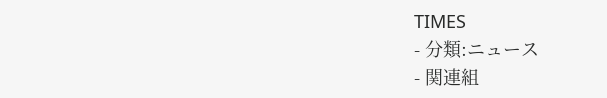TIMES
- 分類:ニュース
- 関連組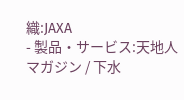織:JAXA
- 製品・サービス:天地人マガジン / 下水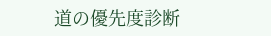道の優先度診断